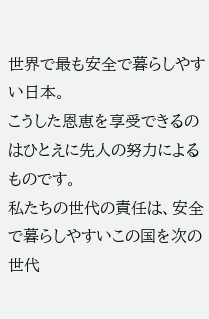世界で最も安全で暮らしやすい日本。
こうした恩恵を享受できるのはひとえに先人の努力によるものです。
私たちの世代の責任は、安全で暮らしやすいこの国を次の世代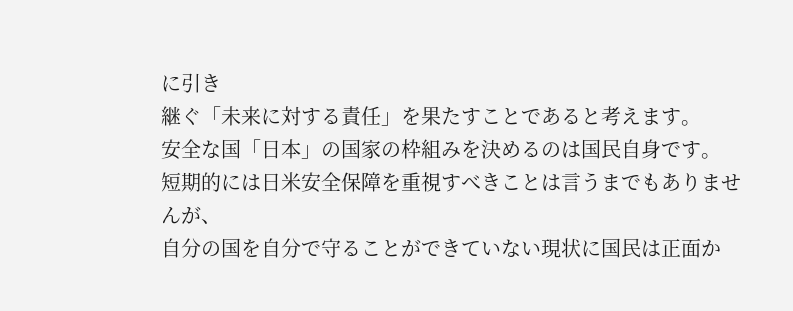に引き
継ぐ「未来に対する責任」を果たすことであると考えます。
安全な国「日本」の国家の枠組みを決めるのは国民自身です。
短期的には日米安全保障を重視すべきことは言うまでもありませんが、
自分の国を自分で守ることができていない現状に国民は正面か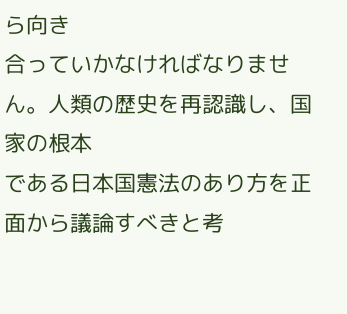ら向き
合っていかなければなりません。人類の歴史を再認識し、国家の根本
である日本国憲法のあり方を正面から議論すべきと考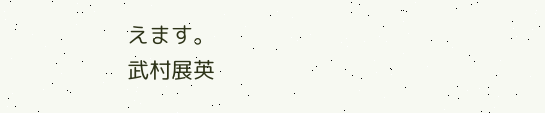えます。
武村展英